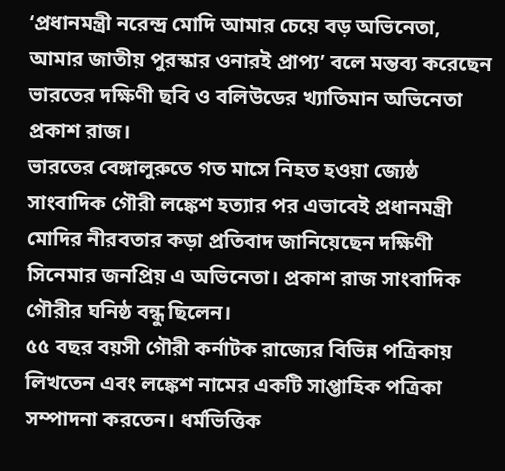‘প্রধানমন্ত্রী নরেন্দ্র মোদি আমার চেয়ে বড় অভিনেতা, আমার জাতীয় পুরস্কার ওনারই প্রাপ্য’ বলে মন্তব্য করেছেন ভারতের দক্ষিণী ছবি ও বলিউডের খ্যাতিমান অভিনেতা প্রকাশ রাজ।
ভারতের বেঙ্গালুরুতে গত মাসে নিহত হওয়া জ্যেষ্ঠ সাংবাদিক গৌরী লঙ্কেশ হত্যার পর এভাবেই প্রধানমন্ত্রী মোদির নীরবতার কড়া প্রতিবাদ জানিয়েছেন দক্ষিণী সিনেমার জনপ্রিয় এ অভিনেতা। প্রকাশ রাজ সাংবাদিক গৌরীর ঘনিষ্ঠ বন্ধু ছিলেন।
৫৫ বছর বয়সী গৌরী কর্নাটক রাজ্যের বিভিন্ন পত্রিকায় লিখতেন এবং লঙ্কেশ নামের একটি সাপ্তাহিক পত্রিকা সম্পাদনা করতেন। ধর্মভিত্তিক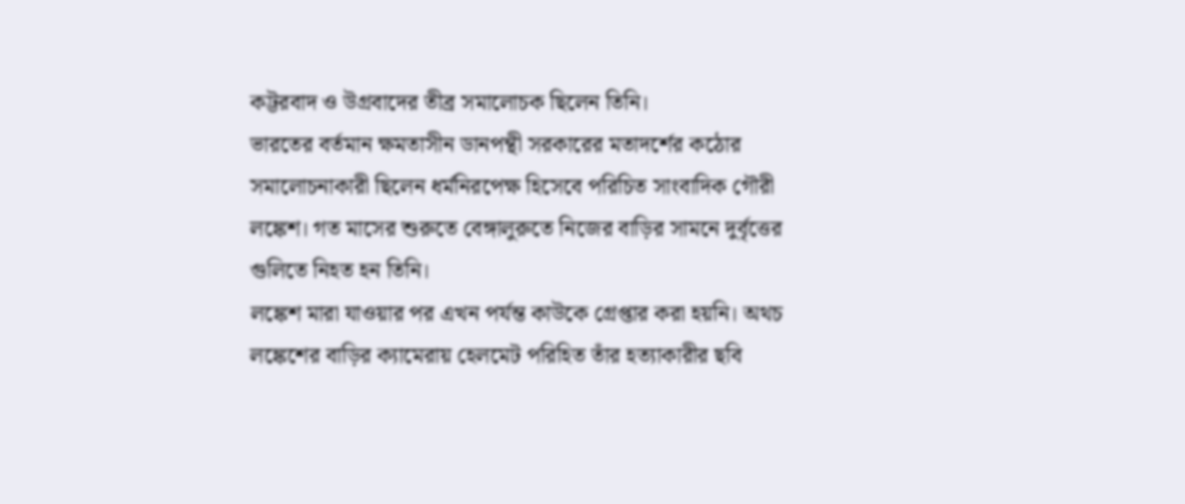কট্টরবাদ ও উগ্রবাদের তীব্র সমালোচক ছিলেন তিনি।
ভারতের বর্তমান ক্ষমতাসীন ডানপন্থী সরকারের মতাদর্শের কঠোর সমালোচনাকারী ছিলেন ধর্মনিরপেক্ষ হিসেবে পরিচিত সাংবাদিক গৌরী লঙ্কেশ। গত মাসের শুরুতে বেঙ্গালুরুতে নিজের বাড়ির সামনে দুর্বৃত্তের গুলিতে নিহত হন তিনি।
লঙ্কেশ মারা যাওয়ার পর এখন পর্যন্ত কাউকে গ্রেপ্তার করা হয়নি। অথচ লঙ্কেশের বাড়ির ক্যামেরায় হেলমেট পরিহিত তাঁর হত্যাকারীর ছবি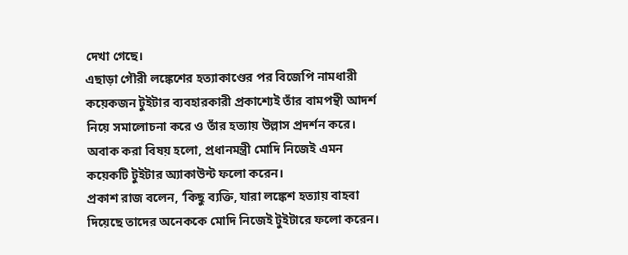দেখা গেছে।
এছাড়া গৌরী লঙ্কেশের হত্যাকাণ্ডের পর বিজেপি নামধারী কয়েকজন টুইটার ব্যবহারকারী প্রকাশ্যেই তাঁর বামপন্থী আদর্শ নিয়ে সমালোচনা করে ও তাঁর হত্যায় উল্লাস প্রদর্শন করে। অবাক করা বিষয় হলো, প্রধানমন্ত্রী মোদি নিজেই এমন কয়েকটি টুইটার অ্যাকাউন্ট ফলো করেন।
প্রকাশ রাজ বলেন, ‘কিছু ব্যক্তি, যারা লঙ্কেশ হত্যায় বাহবা দিয়েছে তাদের অনেককে মোদি নিজেই টুইটারে ফলো করেন।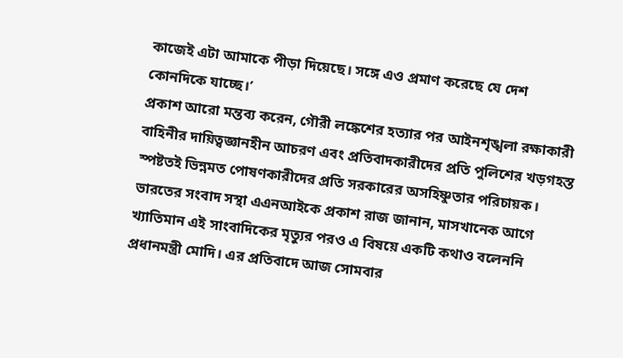কাজেই এটা আমাকে পীড়া দিয়েছে। সঙ্গে এও প্রমাণ করেছে যে দেশ কোনদিকে যাচ্ছে।’
প্রকাশ আরো মন্তব্য করেন, গৌরী লঙ্কেশের হত্যার পর আইনশৃঙ্খলা রক্ষাকারী বাহিনীর দায়িত্বজ্ঞানহীন আচরণ এবং প্রতিবাদকারীদের প্রতি পুলিশের খড়গহস্ত স্পষ্টতই ভিন্নমত পোষণকারীদের প্রতি সরকারের অসহিষ্ণুতার পরিচায়ক।
ভারতের সংবাদ সস্থা এএনআইকে প্রকাশ রাজ জানান, মাসখানেক আগে খ্যাতিমান এই সাংবাদিকের মৃত্যুর পরও এ বিষয়ে একটি কথাও বলেননি প্রধানমন্ত্রী মোদি। এর প্রতিবাদে আজ সোমবার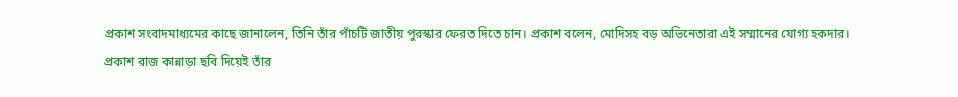প্রকাশ সংবাদমাধ্যমের কাছে জানালেন, তিনি তাঁর পাঁচটি জাতীয় পুরস্কার ফেরত দিতে চান। প্রকাশ বলেন, মোদিসহ বড় অভিনেতারা এই সম্মানের যোগ্য হকদার।
প্রকাশ রাজ কান্নাড়া ছবি দিয়েই তাঁর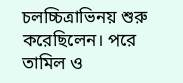চলচ্চিত্রাভিনয় শুরু করেছিলেন। পরে তামিল ও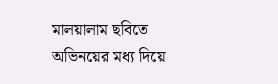মালয়ালাম ছবিতে অভিনয়ের মধ্য দিয়ে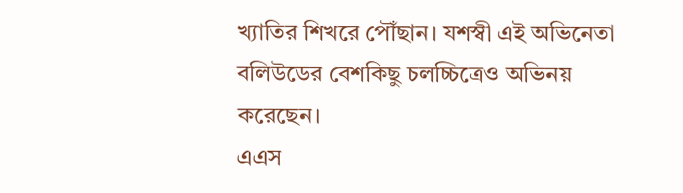খ্যাতির শিখরে পৌঁছান। যশস্বী এই অভিনেতা বলিউডের বেশকিছু চলচ্চিত্রেও অভিনয় করেছেন।
এএস